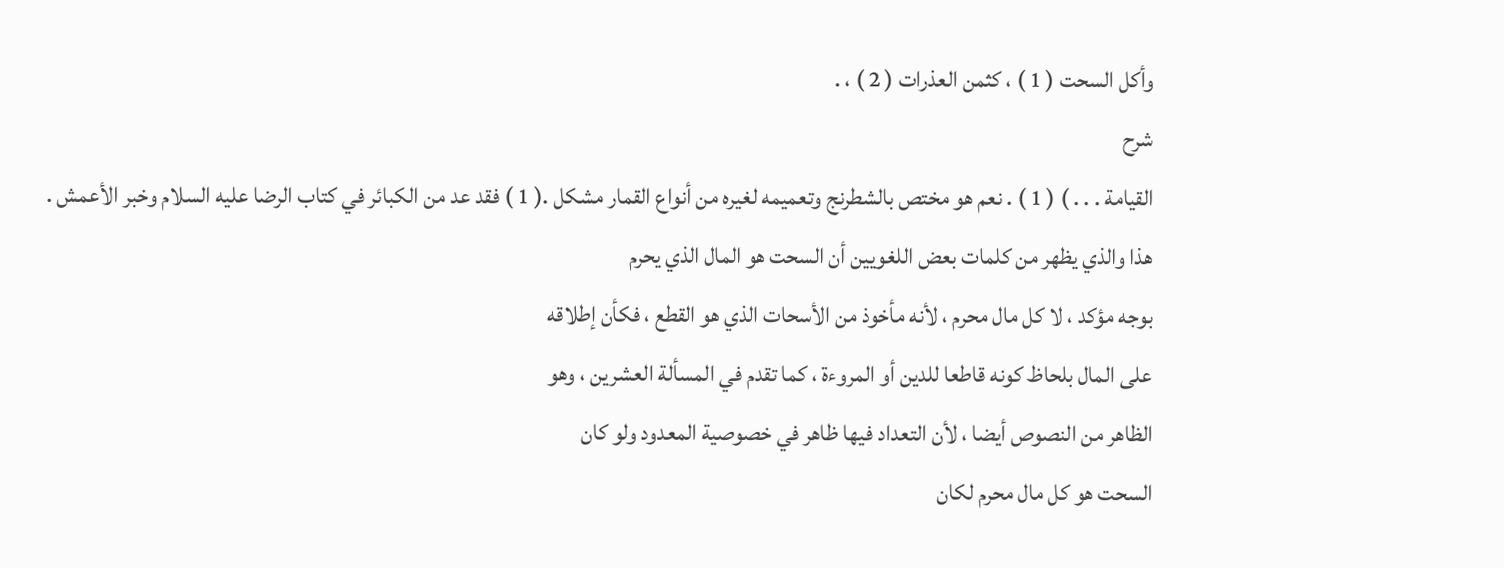وأكل السحت ( 1 ) ، كثمن العذرات ( 2 ) ، .
شرح
القيامة . . . ) ( 1 ) . نعم هو مختص بالشطرنج وتعميمه لغيره من أنواع القمار مشكل .( 1 ) فقد عد من الكبائر في كتاب الرضا عليه السلام وخبر الأعمش .
هذا والذي يظهر من كلمات بعض اللغويين أن السحت هو المال الذي يحرم
بوجه مؤكد ، لا كل مال محرم ، لأنه مأخوذ من الأسحات الذي هو القطع ، فكأن إطلاقه
على المال بلحاظ كونه قاطعا للدين أو المروءة ، كما تقدم في المسألة العشرين ، وهو
الظاهر من النصوص أيضا ، لأن التعداد فيها ظاهر في خصوصية المعدود ولو كان
السحت هو كل مال محرم لكان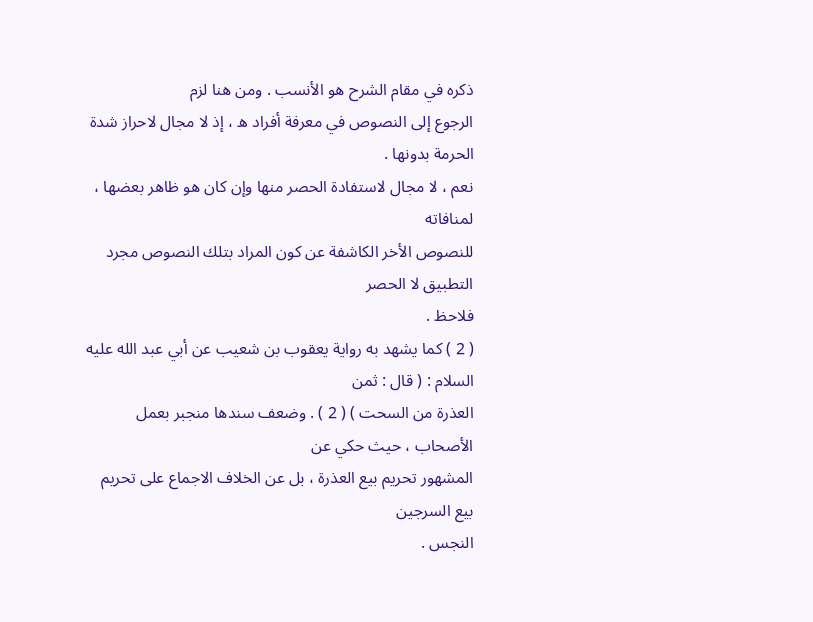ذكره في مقام الشرح هو الأنسب . ومن هنا لزم
الرجوع إلى النصوص في معرفة أفراد ه ، إذ لا مجال لاحراز شدة الحرمة بدونها .
نعم ، لا مجال لاستفادة الحصر منها وإن كان هو ظاهر بعضها ، لمنافاته
للنصوص الأخر الكاشفة عن كون المراد بتلك النصوص مجرد التطبيق لا الحصر
فلاحظ .
( 2 ) كما يشهد به رواية يعقوب بن شعيب عن أبي عبد الله عليه السلام : ( قال : ثمن
العذرة من السحت ) ( 2 ) . وضعف سندها منجبر بعمل الأصحاب ، حيث حكي عن
المشهور تحريم بيع العذرة ، بل عن الخلاف الاجماع على تحريم بيع السرجين
النجس .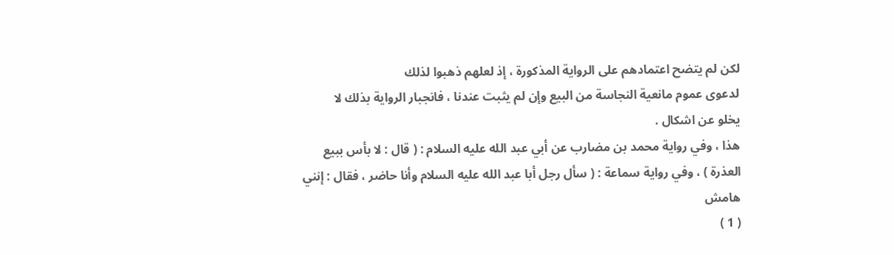لكن لم يتضح اعتمادهم على الرواية المذكورة ، إذ لعلهم ذهبوا لذلك
لدعوى عموم مانعية النجاسة من البيع وإن لم يثبت عندنا ، فانجبار الرواية بذلك لا
يخلو عن اشكال .
هذا ، وفي رواية محمد بن مضارب عن أبي عبد الله عليه السلام : ( قال : لا بأس ببيع
العذرة ) ، وفي رواية سماعة : ( سأل رجل أبا عبد الله عليه السلام وأنا حاضر ، فقال : إنني
هامش
( 1 )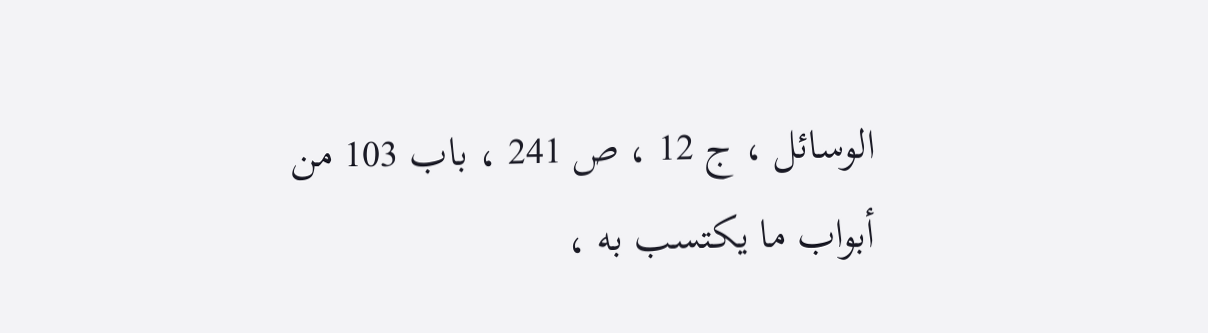الوسائل ، ج 12 ، ص 241 ، باب 103 من أبواب ما يكتسب به ،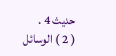حديث 4 .
( 2 ) الوسائل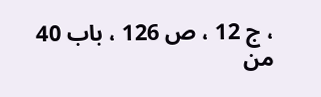، ج 12 ، ص 126 ، باب 40 من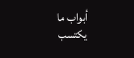أبواب ما يكتسب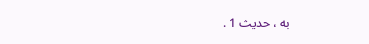به ، حديث 1 .